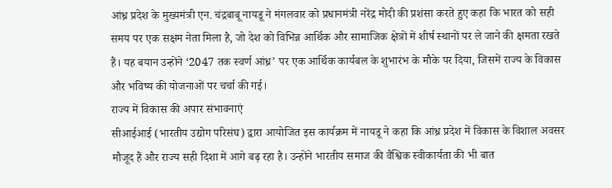आंध्र प्रदेश के मुख्यमंत्री एन. चंद्रबाबू नायडू ने मंगलवार को प्रधानमंत्री नरेंद्र मोदी की प्रशंसा करते हुए कहा कि भारत को सही समय पर एक सक्षम नेता मिला है, जो देश को विभिन्न आर्थिक और सामाजिक क्षेत्रों में शीर्ष स्थानों पर ले जाने की क्षमता रखते हैं। यह बयान उन्होंने ‘2047 तक स्वर्ण आंध्र’ पर एक आर्थिक कार्यबल के शुभारंभ के मौके पर दिया, जिसमें राज्य के विकास और भविष्य की योजनाओं पर चर्चा की गई।
राज्य में विकास की अपार संभावनाएं
सीआईआई (भारतीय उद्योग परिसंघ) द्वारा आयोजित इस कार्यक्रम में नायडू ने कहा कि आंध्र प्रदेश में विकास के विशाल अवसर मौजूद हैं और राज्य सही दिशा में आगे बढ़ रहा है। उन्होंने भारतीय समाज की वैश्विक स्वीकार्यता की भी बात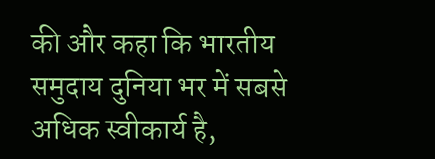की और कहा कि भारतीय समुदाय दुनिया भर में सबसे अधिक स्वीकार्य है,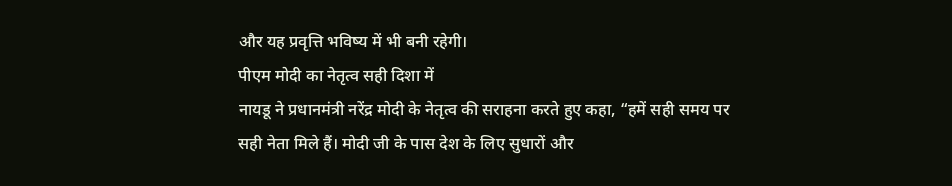और यह प्रवृत्ति भविष्य में भी बनी रहेगी।
पीएम मोदी का नेतृत्व सही दिशा में
नायडू ने प्रधानमंत्री नरेंद्र मोदी के नेतृत्व की सराहना करते हुए कहा, “हमें सही समय पर सही नेता मिले हैं। मोदी जी के पास देश के लिए सुधारों और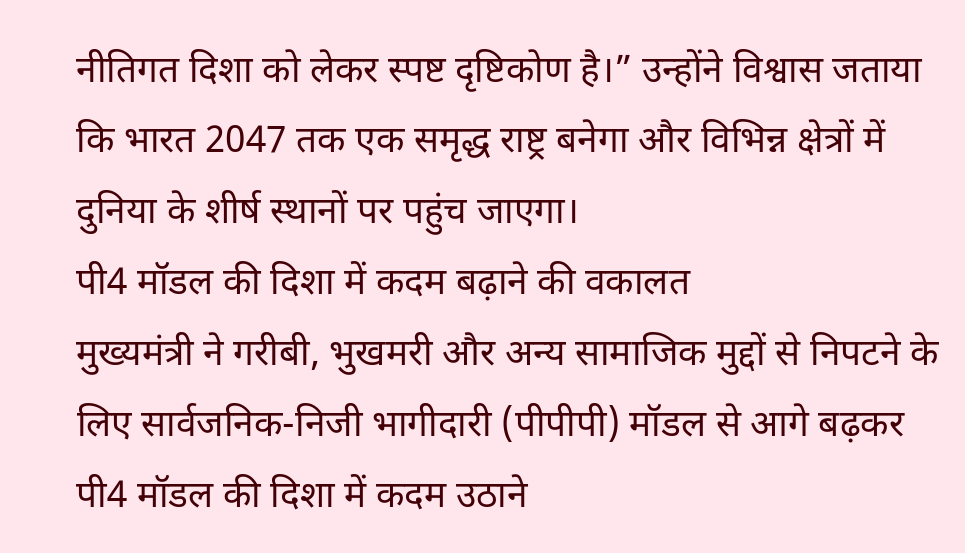नीतिगत दिशा को लेकर स्पष्ट दृष्टिकोण है।” उन्होंने विश्वास जताया कि भारत 2047 तक एक समृद्ध राष्ट्र बनेगा और विभिन्न क्षेत्रों में दुनिया के शीर्ष स्थानों पर पहुंच जाएगा।
पी4 मॉडल की दिशा में कदम बढ़ाने की वकालत
मुख्यमंत्री ने गरीबी, भुखमरी और अन्य सामाजिक मुद्दों से निपटने के लिए सार्वजनिक-निजी भागीदारी (पीपीपी) मॉडल से आगे बढ़कर पी4 मॉडल की दिशा में कदम उठाने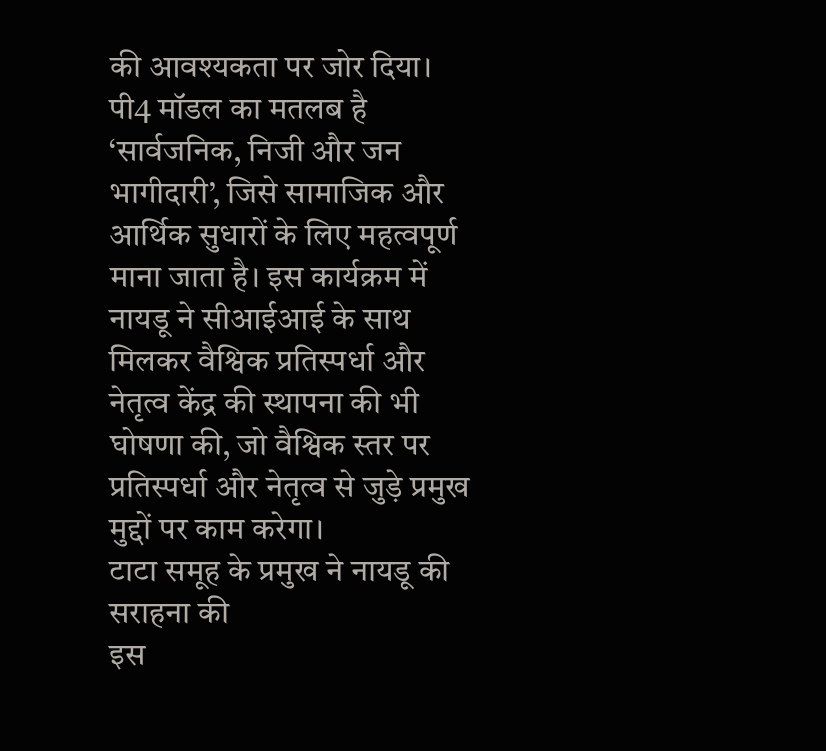की आवश्यकता पर जोर दिया। पी4 मॉडल का मतलब है ‘सार्वजनिक, निजी और जन भागीदारी’, जिसे सामाजिक और आर्थिक सुधारों के लिए महत्वपूर्ण माना जाता है। इस कार्यक्रम में नायडू ने सीआईआई के साथ मिलकर वैश्विक प्रतिस्पर्धा और नेतृत्व केंद्र की स्थापना की भी घोषणा की, जो वैश्विक स्तर पर प्रतिस्पर्धा और नेतृत्व से जुड़े प्रमुख मुद्दों पर काम करेगा।
टाटा समूह के प्रमुख ने नायडू की सराहना की
इस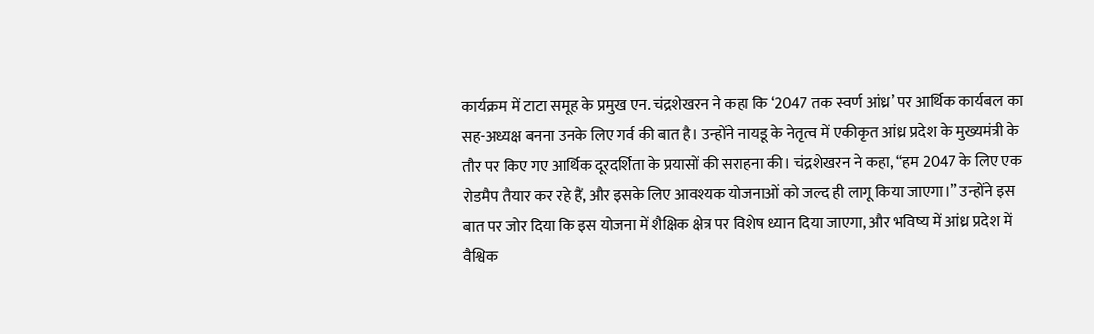कार्यक्रम में टाटा समूह के प्रमुख एन. चंद्रशेखरन ने कहा कि ‘2047 तक स्वर्ण आंध्र’ पर आर्थिक कार्यबल का सह-अध्यक्ष बनना उनके लिए गर्व की बात है। उन्होंने नायडू के नेतृत्व में एकीकृत आंध्र प्रदेश के मुख्यमंत्री के तौर पर किए गए आर्थिक दूरदर्शिता के प्रयासों की सराहना की। चंद्रशेखरन ने कहा, “हम 2047 के लिए एक रोडमैप तैयार कर रहे हैं, और इसके लिए आवश्यक योजनाओं को जल्द ही लागू किया जाएगा।” उन्होंने इस बात पर जोर दिया कि इस योजना में शैक्षिक क्षेत्र पर विशेष ध्यान दिया जाएगा, और भविष्य में आंध्र प्रदेश में वैश्विक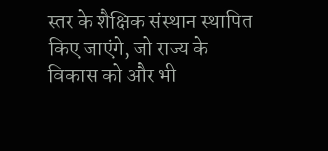स्तर के शैक्षिक संस्थान स्थापित किए जाएंगे, जो राज्य के विकास को और भी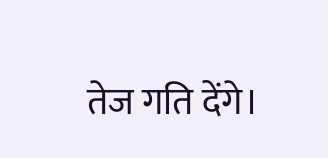तेज गति देंगे।